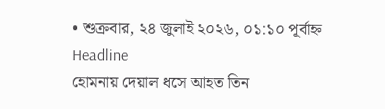• শুক্রবার, ২৪ জুলাই ২০২৬, ০১:১০ পূর্বাহ্ন
Headline
হোমনায় দেয়াল ধসে আহত তিন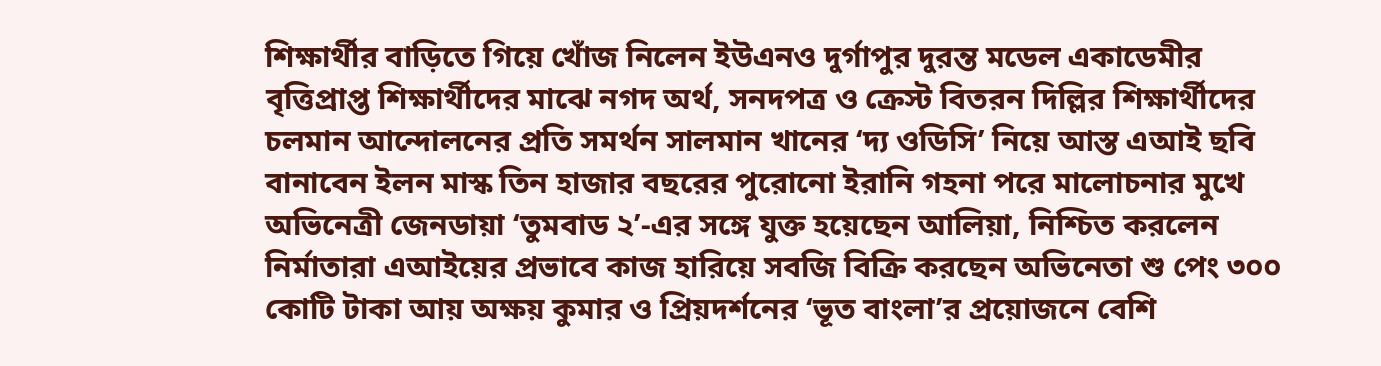শিক্ষার্থীর বাড়িতে গিয়ে খোঁজ নিলেন ইউএনও দুর্গাপুর দুরন্ত মডেল একাডেমীর বৃত্তিপ্রাপ্ত শিক্ষার্থীদের মাঝে নগদ অর্থ, সনদপত্র ও ক্রেস্ট বিতরন দিল্লির শিক্ষার্থীদের চলমান আন্দোলনের প্রতি সমর্থন সালমান খানের ‘দ্য ওডিসি’ নিয়ে আস্ত এআই ছবি বানাবেন ইলন মাস্ক তিন হাজার বছরের পুরোনো ইরানি গহনা পরে মালোচনার মুখে অভিনেত্রী জেনডায়া ‘তুমবাড ২’-এর সঙ্গে যুক্ত হয়েছেন আলিয়া, নিশ্চিত করলেন নির্মাতারা এআইয়ের প্রভাবে কাজ হারিয়ে সবজি বিক্রি করছেন অভিনেতা শু পেং ৩০০ কোটি টাকা আয় অক্ষয় কুমার ও প্রিয়দর্শনের ‘ভূত বাংলা’র প্রয়োজনে বেশি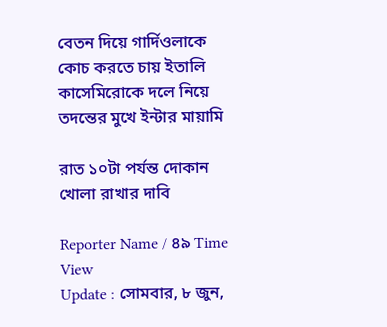বেতন দিয়ে গার্দিওলাকে কোচ করতে চায় ইতালি কাসেমিরোকে দলে নিয়ে তদন্তের মুখে ইন্টার মায়ামি

রাত ১০টা পর্যন্ত দোকান খোলা রাখার দাবি

Reporter Name / ৪৯ Time View
Update : সোমবার, ৮ জুন,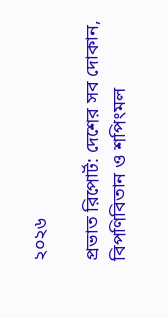২০২৬

প্রভাত রিপোর্ট: দেশের সব দোকান, বিপণিবিতান ও শপিংমল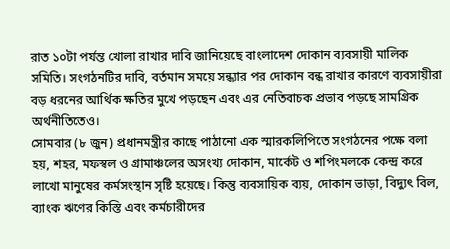রাত ১০টা পর্যন্ত খোলা রাখার দাবি জানিয়েছে বাংলাদেশ দোকান ব্যবসায়ী মালিক সমিতি। সংগঠনটির দাবি, বর্তমান সময়ে সন্ধ্যার পর দোকান বন্ধ রাখার কারণে ব্যবসায়ীরা বড় ধরনের আর্থিক ক্ষতির মুখে পড়ছেন এবং এর নেতিবাচক প্রভাব পড়ছে সামগ্রিক অর্থনীতিতেও।
সোমবার (৮ জুন) প্রধানমন্ত্রীর কাছে পাঠানো এক স্মারকলিপিতে সংগঠনের পক্ষে বলা হয়, শহর, মফস্বল ও গ্রামাঞ্চলের অসংখ্য দোকান, মার্কেট ও শপিংমলকে কেন্দ্র করে লাখো মানুষের কর্মসংস্থান সৃষ্টি হয়েছে। কিন্তু ব্যবসায়িক ব্যয়, দোকান ভাড়া, বিদ্যুৎ বিল, ব্যাংক ঋণের কিস্তি এবং কর্মচারীদের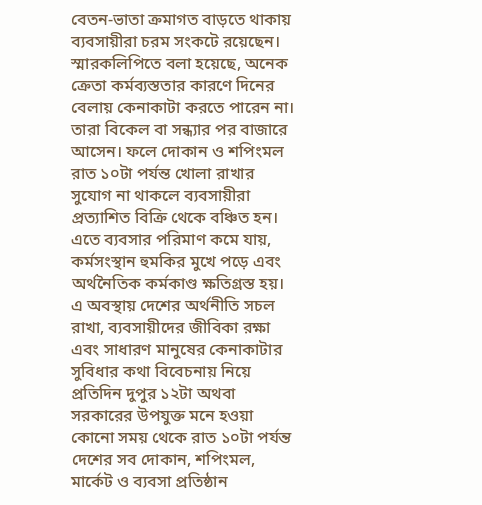বেতন-ভাতা ক্রমাগত বাড়তে থাকায় ব্যবসায়ীরা চরম সংকটে রয়েছেন।
স্মারকলিপিতে বলা হয়েছে, অনেক ক্রেতা কর্মব্যস্ততার কারণে দিনের বেলায় কেনাকাটা করতে পারেন না। তারা বিকেল বা সন্ধ্যার পর বাজারে আসেন। ফলে দোকান ও শপিংমল রাত ১০টা পর্যন্ত খোলা রাখার সুযোগ না থাকলে ব্যবসায়ীরা প্রত্যাশিত বিক্রি থেকে বঞ্চিত হন। এতে ব্যবসার পরিমাণ কমে যায়, কর্মসংস্থান হুমকির মুখে পড়ে এবং অর্থনৈতিক কর্মকাণ্ড ক্ষতিগ্রস্ত হয়। এ অবস্থায় দেশের অর্থনীতি সচল রাখা, ব্যবসায়ীদের জীবিকা রক্ষা এবং সাধারণ মানুষের কেনাকাটার সুবিধার কথা বিবেচনায় নিয়ে প্রতিদিন দুপুর ১২টা অথবা সরকারের উপযুক্ত মনে হওয়া কোনো সময় থেকে রাত ১০টা পর্যন্ত দেশের সব দোকান, শপিংমল, মার্কেট ও ব্যবসা প্রতিষ্ঠান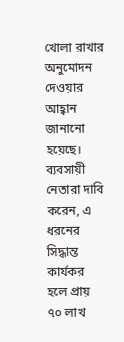খোলা রাখার অনুমোদন দেওয়ার আহ্বান জানানো হয়েছে।
ব্যবসায়ী নেতারা দাবি করেন, এ ধরনের সিদ্ধান্ত কার্যকর হলে প্রায় ৭০ লাখ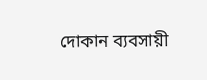দোকান ব্যবসায়ী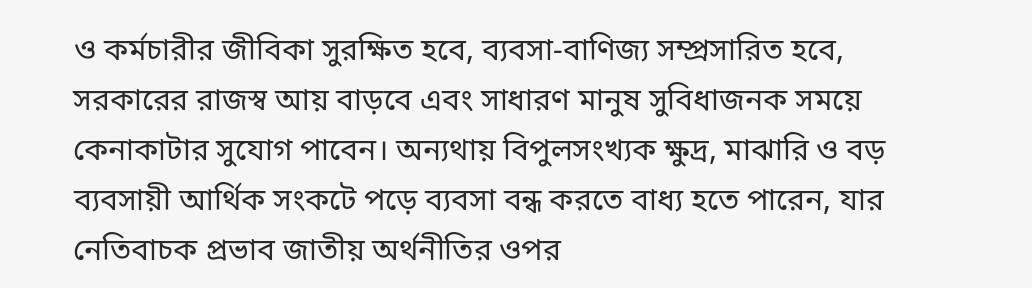ও কর্মচারীর জীবিকা সুরক্ষিত হবে, ব্যবসা-বাণিজ্য সম্প্রসারিত হবে, সরকারের রাজস্ব আয় বাড়বে এবং সাধারণ মানুষ সুবিধাজনক সময়ে কেনাকাটার সুযোগ পাবেন। অন্যথায় বিপুলসংখ্যক ক্ষুদ্র, মাঝারি ও বড় ব্যবসায়ী আর্থিক সংকটে পড়ে ব্যবসা বন্ধ করতে বাধ্য হতে পারেন, যার নেতিবাচক প্রভাব জাতীয় অর্থনীতির ওপর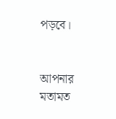পড়বে।


আপনার মতামত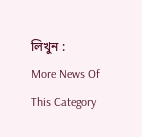লিখুন :
More News Of This Category